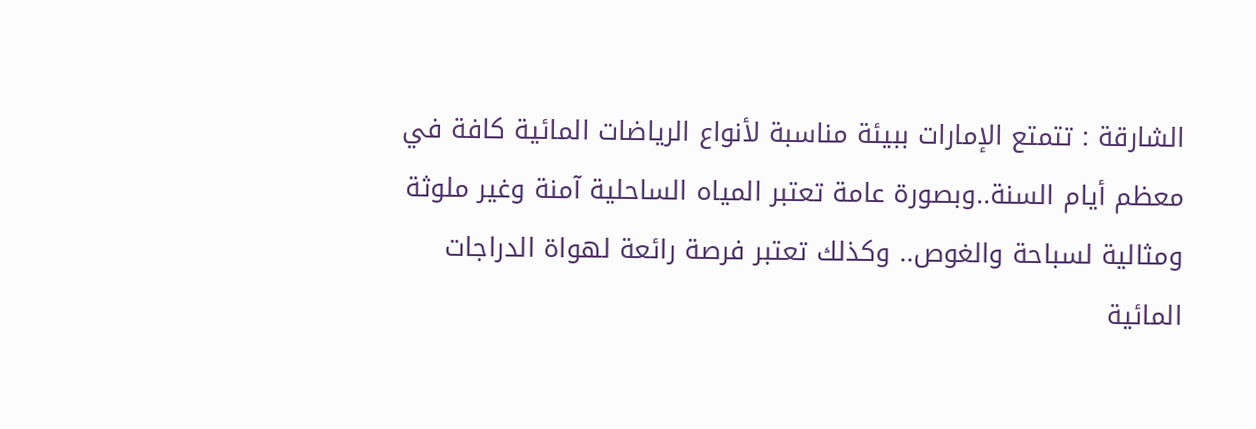الشارقة : تتمتع الإمارات ببيئة مناسبة لأنواع الرياضات المائية كافة في معظم أيام السنة..وبصورة عامة تعتبر المياه الساحلية آمنة وغير ملوثة ومثالية لسباحة والغوص.. وكذلك تعتبر فرصة رائعة لهواة الدراجات المائية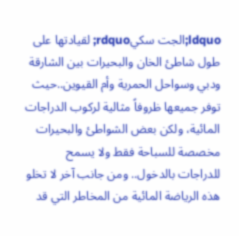ldquo;الجت سكيrdquo; لقيادتها على طول شاطئ الخان والبحيرات بين الشارقة ودبي وسواحل الحمرية وأم القيوين..حيث توفر جميعها ظروفاً مثالية لركوب الدراجات المائية، ولكن بعض الشواطئ والبحيرات مخصصة للسباحة فقط ولا يسمح للدراجات بالدخول.. ومن جانب آخر لا تخلو هذه الرياضة المائية من المخاطر التي قد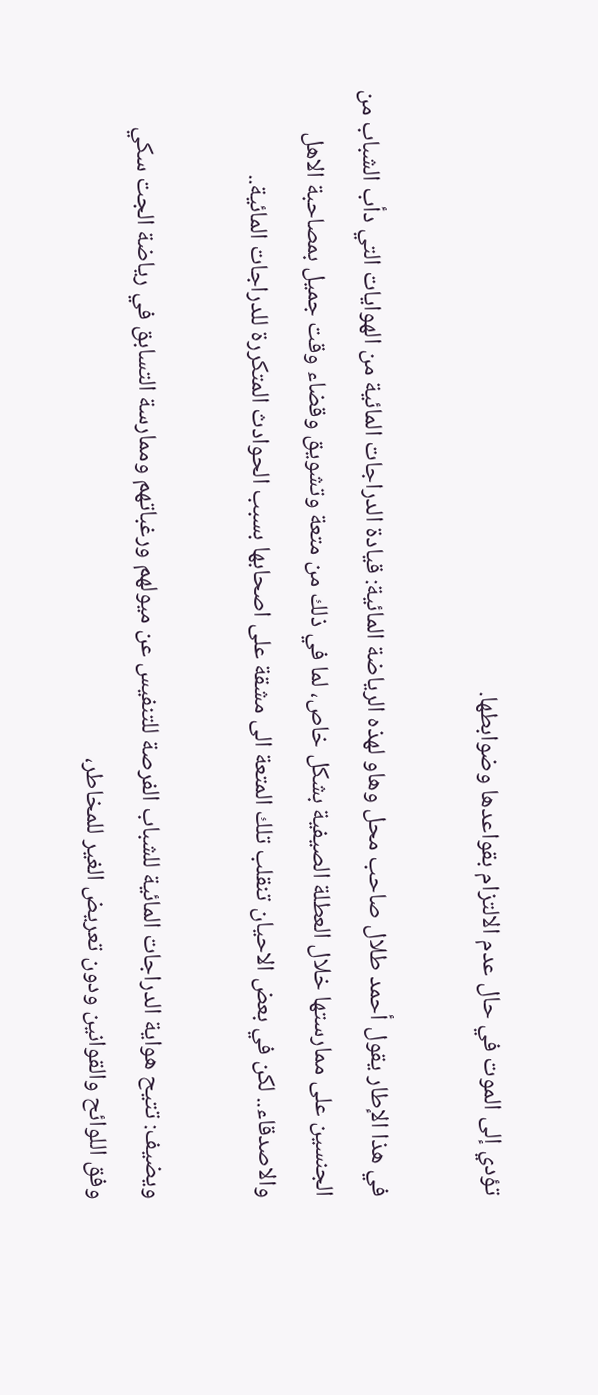تؤدي إلى الموت في حال عدم الالتزام بقواعدها وضوابطها.

في هذا الإطار يقول أحمد طلال صاحب محل وهاو لهذه الرياضة المائية: قيادة الدراجات المائية من الهوايات التي دأب الشباب من الجنسين على ممارستها خلال العطلة الصيفية بشكل خاص، لما في ذلك من متعة وتشويق وقضاء وقت جميل بمصاحبة الاهل والاصدقاء.. لكن في بعض الاحيان تنقلب تلك المتعة الى مشقة على اصحابها بسبب الحوادث المتكررة للدراجات المائية..

ويضيف: تتيح هواية الدراجات المائية للشباب الفرصة للتنفيس عن ميولهم ورغباتهم وممارسة التسابق في رياضة الجت سكي وفق اللوائح والقوانين ودون تعريض الغير للمخاطر،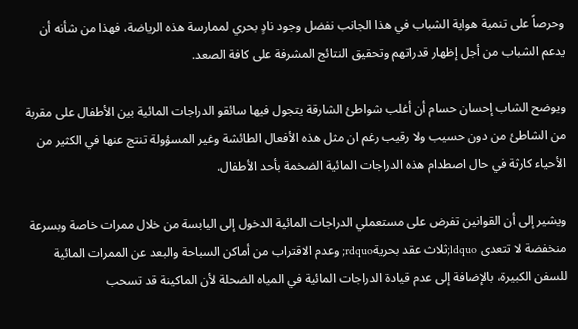وحرصاً على تنمية هواية الشباب في هذا الجانب نفضل وجود نادٍ بحري لممارسة هذه الرياضة، فهذا من شأنه أن يدعم الشباب من أجل إظهار قدراتهم وتحقيق النتائج المشرفة على كافة الصعد.

ويوضح الشاب إحسان حسام أن أغلب شواطئ الشارقة يتجول فيها سائقو الدراجات المائية بين الأطفال على مقربة من الشاطئ من دون حسيب ولا رقيب رغم ان مثل هذه الأفعال الطائشة وغير المسؤولة تنتج عنها في الكثير من الأحياء كارثة في حال اصطدام هذه الدراجات المائية الضخمة بأحد الأطفال.

ويشير إلى أن القوانين تفرض على مستعملي الدراجات المائية الدخول إلى اليابسة من خلال ممرات خاصة وبسرعة منخفضة لا تتعدى ldquo;ثلاث عقد بحريةrdquo; وعدم الاقتراب من أماكن السباحة والبعد عن الممرات المائية للسفن الكبيرة، بالإضافة إلى عدم قيادة الدراجات المائية في المياه الضحلة لأن الماكينة قد تسحب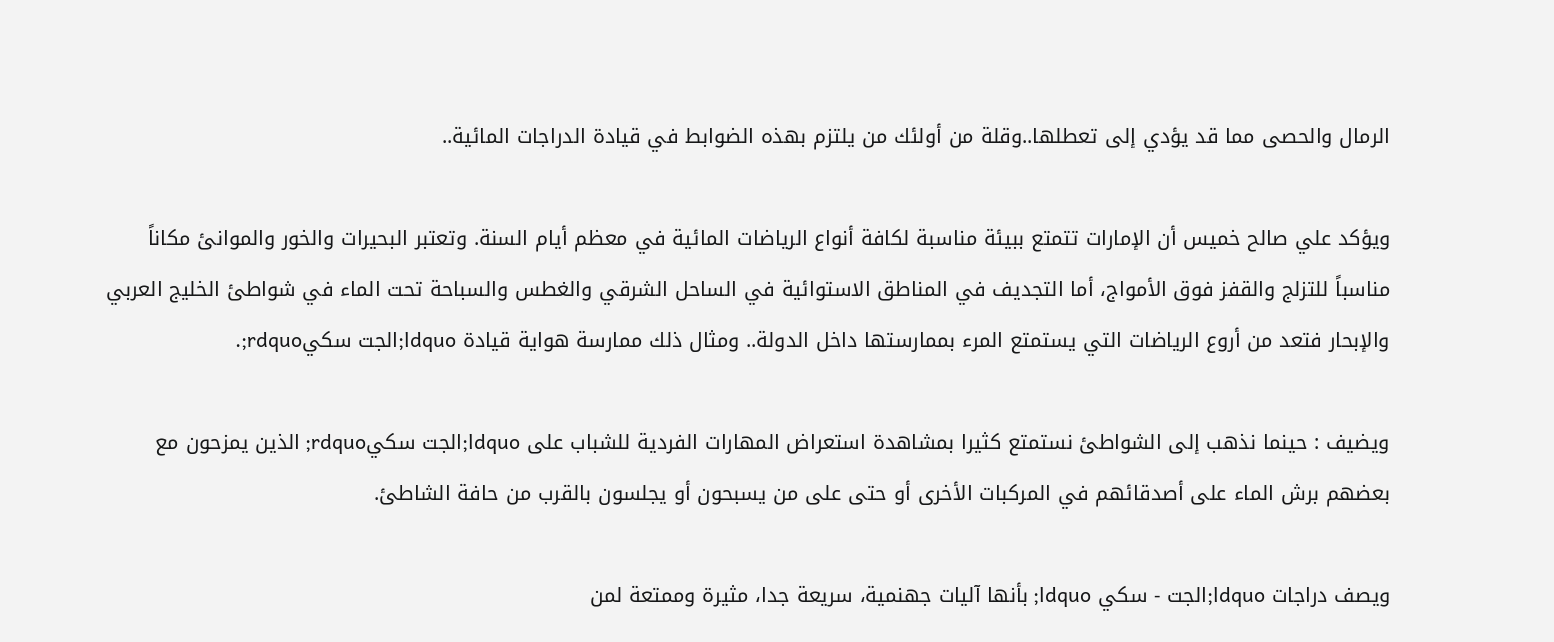الرمال والحصى مما قد يؤدي إلى تعطلها..وقلة من أولئك من يلتزم بهذه الضوابط في قيادة الدراجات المائية..

ويؤكد علي صالح خميس أن الإمارات تتمتع ببيئة مناسبة لكافة أنواع الرياضات المائية في معظم أيام السنة. وتعتبر البحيرات والخور والموانئ مكاناً مناسباً للتزلج والقفز فوق الأمواج، أما التجديف في المناطق الاستوائية في الساحل الشرقي والغطس والسباحة تحت الماء في شواطئ الخليج العربي والإبحار فتعد من أروع الرياضات التي يستمتع المرء بممارستها داخل الدولة.. ومثال ذلك ممارسة هواية قيادة ldquo;الجت سكيrdquo;.

ويضيف : حينما نذهب إلى الشواطئ نستمتع كثيرا بمشاهدة استعراض المهارات الفردية للشباب على ldquo;الجت سكيrdquo; الذين يمزحون مع بعضهم برش الماء على أصدقائهم في المركبات الأخرى أو حتى على من يسبحون أو يجلسون بالقرب من حافة الشاطئ.

ويصف دراجات ldquo;الجت - سكي ldquo; بأنها آليات جهنمية، سريعة جدا، مثيرة وممتعة لمن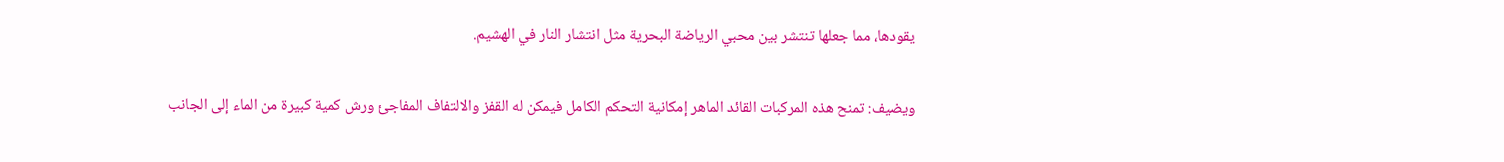يقودها، مما جعلها تنتشر بين محبي الرياضة البحرية مثل انتشار النار في الهشيم.

ويضيف: تمنح هذه المركبات القائد الماهر إمكانية التحكم الكامل فيمكن له القفز والالتفاف المفاجئ ورش كمية كبيرة من الماء إلى الجانب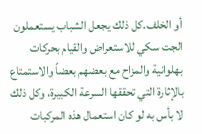أو الخلف.كل ذلك يجعل الشباب يستعملون الجت سكي للاستعراض والقيام بحركات بهلوانية والمزاح مع بعضهم بعضاً والاستمتاع بالإثارة التي تحققها السرعة الكبيرة، وكل ذلك لا بأس به لو كان استعمال هذه المركبات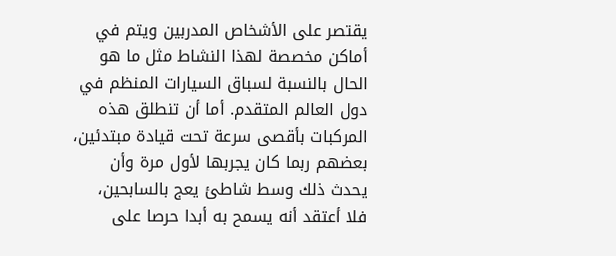يقتصر على الأشخاص المدربين ويتم في أماكن مخصصة لهذا النشاط مثل ما هو الحال بالنسبة لسباق السيارات المنظم في دول العالم المتقدم. أما أن تنطلق هذه المركبات بأقصى سرعة تحت قيادة مبتدئين، بعضهم ربما كان يجربها لأول مرة وأن يحدث ذلك وسط شاطئ يعج بالسابحين، فلا أعتقد أنه يسمح به أبدا حرصا على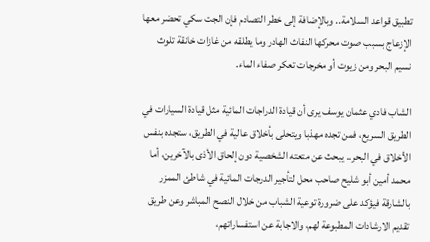تطبيق قواعد السلامة.. وبالإضافة إلى خطر التصادم فإن الجت سكي تحضر معها الإزعاج بسبب صوت محركها النفاث الهادر وما يطلقه من غازات خانقة تلوث نسيم البحر ومن زيوت أو مخرجات تعكر صفاء الماء.

الشاب فادي عثمان يوسف يرى أن قيادة الدراجات المائية مثل قيادة السيارات في الطريق السريع، فمن تجده مهذبا ويتحلى بأخلاق عالية في الطريق، ستجده بنفس الأخلاق في البحر.. يبحث عن متعته الشخصية دون إلحاق الأذى بالآخرين، أما محمد أمين أبو شليح صاحب محل لتأجير الدرجات المائية في شاطئ الممزر بالشارقة فيؤكد على ضرورة توعية الشباب من خلال النصح المباشر وعن طريق تقديم الارشادات المطبوعة لهم، والاجابة عن استفساراتهم،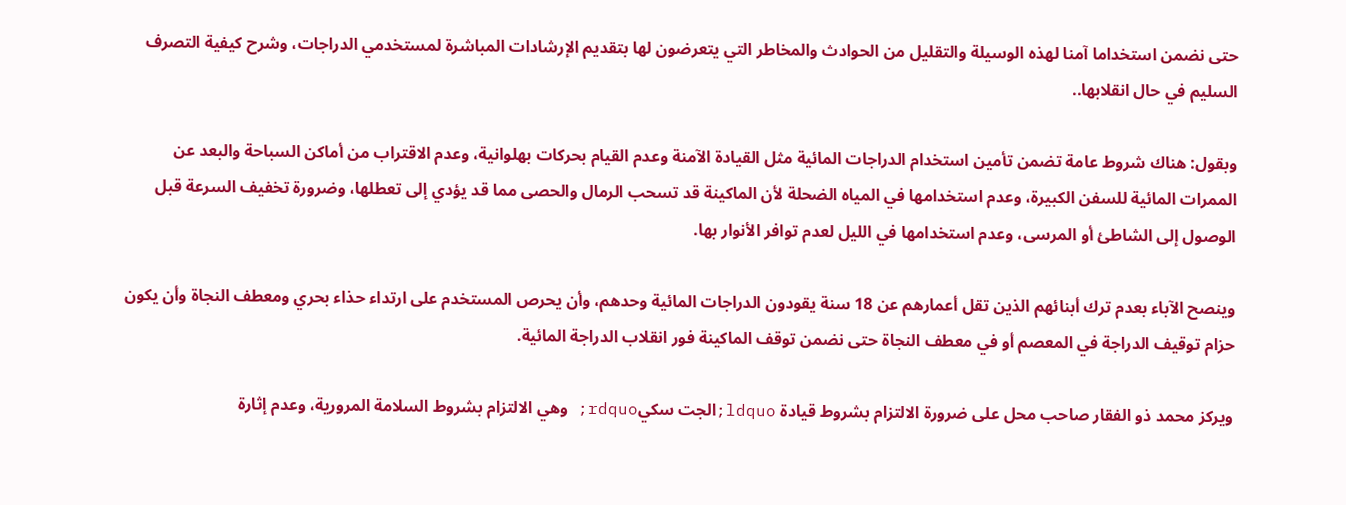حتى نضمن استخداما آمنا لهذه الوسيلة والتقليل من الحوادث والمخاطر التي يتعرضون لها بتقديم الإرشادات المباشرة لمستخدمي الدراجات، وشرح كيفية التصرف السليم في حال انقلابها..

وبقول: هناك شروط عامة تضمن تأمين استخدام الدراجات المائية مثل القيادة الآمنة وعدم القيام بحركات بهلوانية، وعدم الاقتراب من أماكن السباحة والبعد عن الممرات المائية للسفن الكبيرة، وعدم استخدامها في المياه الضحلة لأن الماكينة قد تسحب الرمال والحصى مما قد يؤدي إلى تعطلها، وضرورة تخفيف السرعة قبل الوصول إلى الشاطئ أو المرسى، وعدم استخدامها في الليل لعدم توافر الأنوار بها.

وينصح الآباء بعدم ترك أبنائهم الذين تقل أعمارهم عن 18 سنة يقودون الدراجات المائية وحدهم، وأن يحرص المستخدم على ارتداء حذاء بحري ومعطف النجاة وأن يكون حزام توقيف الدراجة في المعصم أو في معطف النجاة حتى نضمن توقف الماكينة فور انقلاب الدراجة المائية.

ويركز محمد ذو الفقار صاحب محل على ضرورة الالتزام بشروط قيادة ldquo;الجت سكيrdquo; وهي الالتزام بشروط السلامة المرورية، وعدم إثارة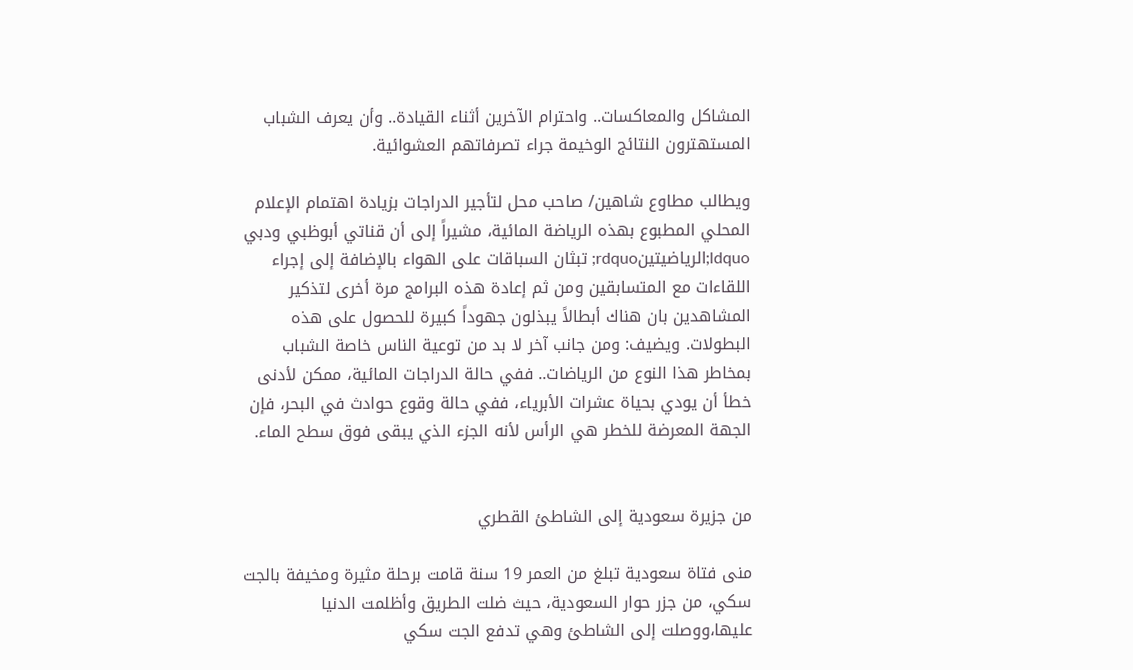المشاكل والمعاكسات.. واحترام الآخرين أثناء القيادة.. وأن يعرف الشباب المستهترون النتائج الوخيمة جراء تصرفاتهم العشوائية.

ويطالب مطاوع شاهين/ صاحب محل لتأجير الدراجات بزيادة اهتمام الإعلام المحلي المطبوع بهذه الرياضة المائية، مشيراً إلى أن قناتي أبوظبي ودبي ldquo;الرياضيتينrdquo; تبثان السباقات على الهواء بالإضافة إلى إجراء اللقاءات مع المتسابقين ومن ثم إعادة هذه البرامج مرة أخرى لتذكير المشاهدين بان هناك أبطالاً يبذلون جهوداً كبيرة للحصول على هذه البطولات. ويضيف: ومن جانب آخر لا بد من توعية الناس خاصة الشباب بمخاطر هذا النوع من الرياضات.. ففي حالة الدراجات المائية، ممكن لأدنى خطأ أن يودي بحياة عشرات الأبرياء، ففي حالة وقوع حوادث في البحر، فإن الجهة المعرضة للخطر هي الرأس لأنه الجزء الذي يبقى فوق سطح الماء.


من جزيرة سعودية إلى الشاطئ القطري

منى فتاة سعودية تبلغ من العمر 19 سنة قامت برحلة مثيرة ومخيفة بالجت سكي، من جزر حوار السعودية، حيث ضلت الطريق وأظلمت الدنيا عليها،ووصلت إلى الشاطئ وهي تدفع الجت سكي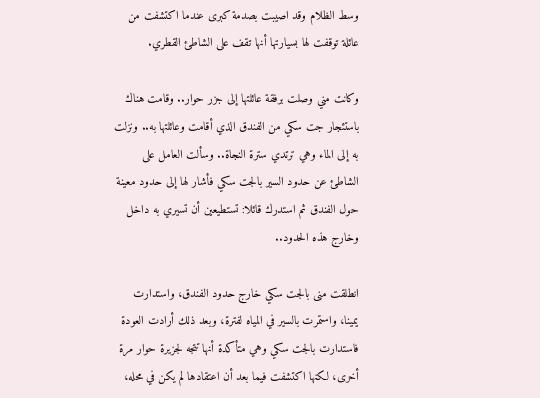وسط الظلام وقد اصيبت بصدمة كبرى عندما اكتشفت من عائلة توقفت لها بسيارتها أنها تقف على الشاطئ القطري.

وكانت مني وصلت برفقة عائلتها إلى جزر حوار.. وقامت هناك باستئجار جت سكي من الفندق الذي أقامت وعائلتها به.. ونزلت به إلى الماء وهي ترتدي سترة النجاة.. وسألت العامل على الشاطئ عن حدود السير بالجت سكي فأشار لها إلى حدود معينة حول الفندق ثم استدرك قائلا: تستطيعين أن تسيري به داخل وخارج هذه الحدود..

انطلقت منى بالجت سكي خارج حدود الفندق، واستدارت يمينا، واستمرت بالسير في المياه لفترة، وبعد ذلك أرادت العودة فاستدارت بالجت سكي وهي متأكدة أنها تتجه لجزيرة حوار مرة أخرى، لكنها اكتشفت فيما بعد أن اعتقادها لم يكن في محله،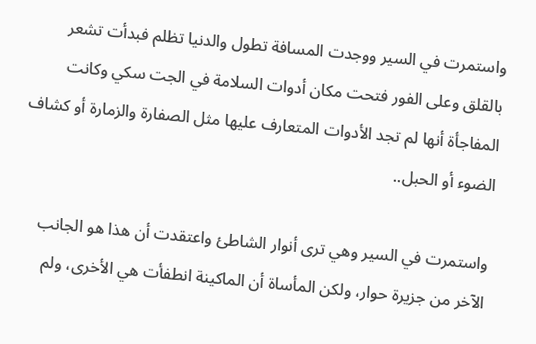واستمرت في السير ووجدت المسافة تطول والدنيا تظلم فبدأت تشعر بالقلق وعلى الفور فتحت مكان أدوات السلامة في الجت سكي وكانت المفاجأة أنها لم تجد الأدوات المتعارف عليها مثل الصفارة والزمارة أو كشاف الضوء أو الحبل..

واستمرت في السير وهي ترى أنوار الشاطئ واعتقدت أن هذا هو الجانب الآخر من جزيرة حوار، ولكن المأساة أن الماكينة انطفأت هي الأخرى، ولم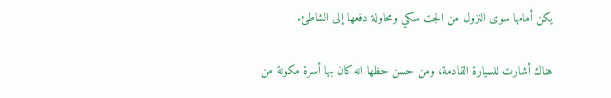يكن أمامها سوى النزول من الجت سكي ومحاولة دفعها إلى الشاطئ.

هناك أشارت للسيارة القادمة، ومن حسن حظها انه كان بها أسرة مكونة من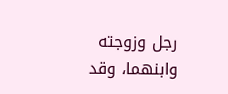رجل وزوجته وابنهما، وقد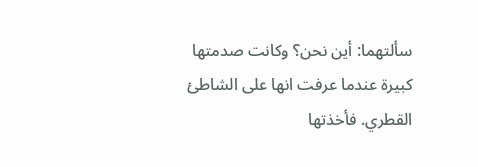سألتهما: أين نحن؟ وكانت صدمتها كبيرة عندما عرفت انها على الشاطئ القطري. فأخذتها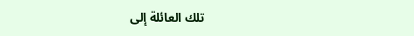تلك العائلة إلى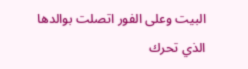البيت وعلى الفور اتصلت بوالدها الذي تحرك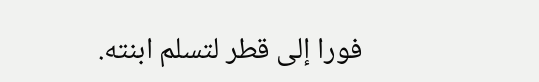فورا إلى قطر لتسلم ابنته.